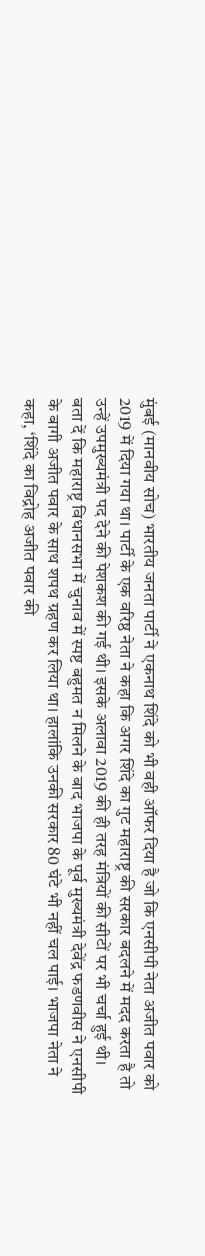मुंबई (मानवीय सोच) भारतीय जनता पार्टी ने एकनाथ शिंदे को भी वही ऑफर दिया है जो कि एनसीपी नेता अजीत पवार को 2019 में दिया गया था। पार्टी के एक वरिष्ठ नेता ने कहा कि अगर शिंदे का गुट महाराष्ट्र की सरकार बदलने में मदद करता है तो उन्हें उपमुख्यमंत्री पद देने की पेशकश की गई थी। इसके अलावा 2019 की ही तरह मंत्रियों की सीटों पर भी चर्चा हुई थी।
बता दें कि महाराष्ट्र विधानसभा में चुनाव में स्पष्ट बहुमत न मिलने के बाद भाजपा के पूर्व मुख्यमंत्री देवेंद्र फडणवीस ने एनसीपी के बागी अजीत पवार के साथ शपथ ग्रहण कर लिया था। हालांकि उनकी सरकार 80 घंटे भी नहीं चल पाई। भाजपा नेता ने कहा, ‘शिंदे का विद्रोह अजीत पवार की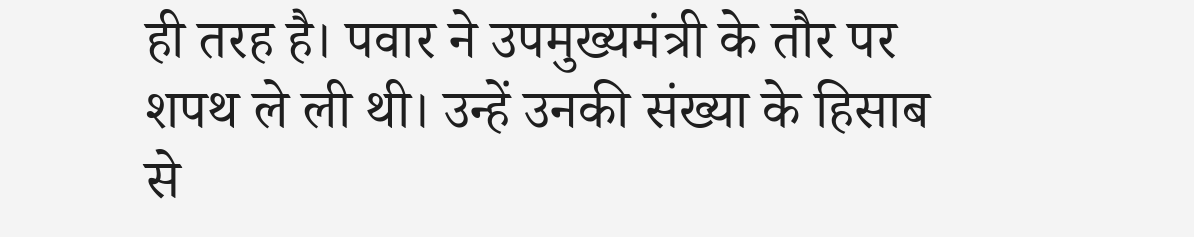ही तरह है। पवार ने उपमुख्यमंत्री के तौर पर शपथ ले ली थी। उन्हें उनकी संख्या के हिसाब से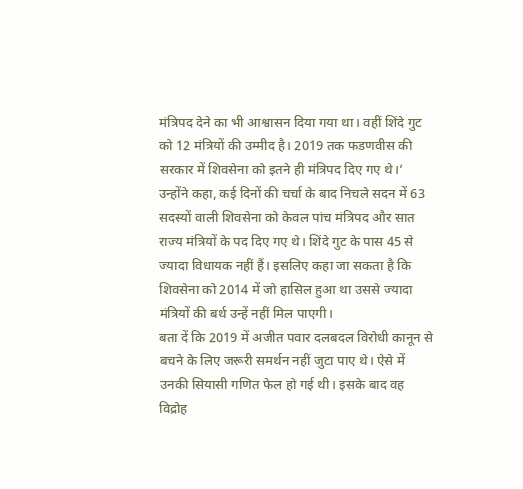मंत्रिपद देने का भी आश्वासन दिया गया था। वहीं शिंदे गुट को 12 मंत्रियों की उम्मीद है। 2019 तक फडणवीस की सरकार में शिवसेना को इतने ही मंत्रिपद दिए गए थे।’
उन्होंने कहा, कई दिनों की चर्चा के बाद निचले सदन में 63 सदस्यों वाली शिवसेना को केवल पांच मंत्रिपद और सात राज्य मंत्रियों के पद दिए गए थे। शिंदे गुट के पास 45 से ज्यादा विधायक नहीं हैं। इसलिए कहा जा सकता है कि शिवसेना को 2014 में जो हासिल हुआ था उससे ज्यादा मंत्रियों की बर्थ उन्हें नहीं मिल पाएगी।
बता दें कि 2019 में अजीत पवार दलबदल विरोधी कानून से बचने के लिए जरूरी समर्थन नहीं जुटा पाए थे। ऐसे में उनकी सियासी गणित फेल हो गई थी। इसके बाद वह विद्रोह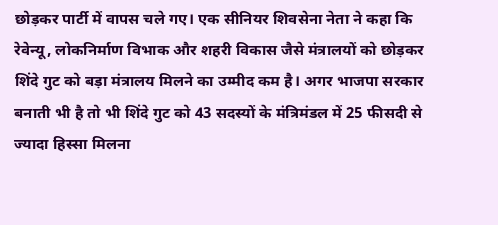छोड़कर पार्टी में वापस चले गए। एक सीनियर शिवसेना नेता ने कहा कि रेवेन्यू, लोकनिर्माण विभाक और शहरी विकास जैसे मंत्रालयों को छोड़कर शिंदे गुट को बड़ा मंत्रालय मिलने का उम्मीद कम है। अगर भाजपा सरकार बनाती भी है तो भी शिंदे गुट को 43 सदस्यों के मंत्रिमंडल में 25 फीसदी से ज्यादा हिस्सा मिलना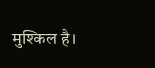मुश्किल है।